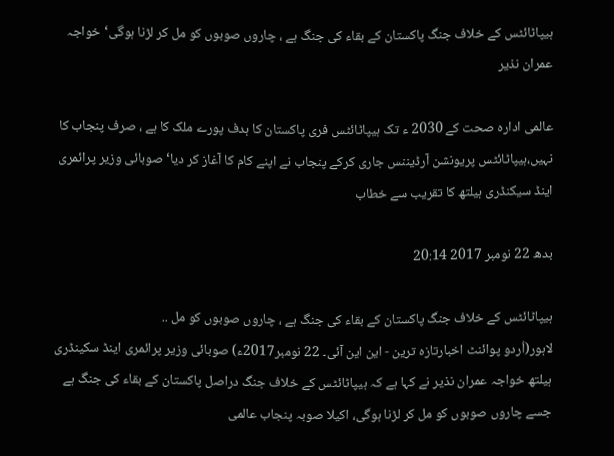ہیپاٹائٹس کے خلاف جنگ پاکستان کے بقاء کی جنگ ہے ، چاروں صوبوں کو مل کر لڑنا ہوگی‘خواجہ عمران نذیر

عالمی ادارہ صحت کے 2030 ء تک ہیپاٹائٹس فری پاکستان کا ہدف پورے ملک کا ہے ، صرف پنجاب کا نہیں،ہیپاٹائٹس پریونشن آرڈیننس جاری کرکے پنجاب نے اپنے کام کا آغاز کر دیا‘ صوبائی وزیر پرائمری اینڈ سیکنڈری ہیلتھ کا تقریب سے خطاب

بدھ 22 نومبر 2017 20:14

ہیپاٹائٹس کے خلاف جنگ پاکستان کے بقاء کی جنگ ہے ، چاروں صوبوں کو مل ..
لاہور(اُردو پوائنٹ اخبارتازہ ترین - این این آئی۔ 22 نومبر2017ء) صوبائی وزیر پرائمری اینڈ سکینڈری ہیلتھ خواجہ عمران نذیر نے کہا ہے کہ ہیپاٹائٹس کے خلاف جنگ دراصل پاکستان کے بقاء کی جنگ ہے جسے چاروں صوبوں کو مل کر لڑنا ہوگی، اکیلا صوبہ پنجاب عالمی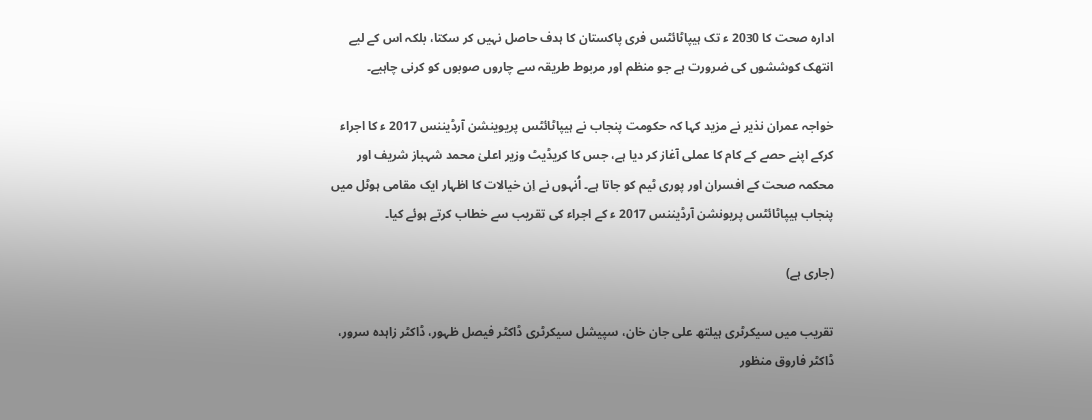ادارہ صحت کا 2030 ء تک ہیپاٹائٹس فری پاکستان کا ہدف حاصل نہیں کر سکتا، بلکہ اس کے لیے انتھک کوششوں کی ضرورت ہے جو منظم اور مربوط طریقہ سے چاروں صوبوں کو کرنی چاہیے۔

خواجہ عمران نذیر نے مزید کہا کہ حکومت پنجاب نے ہیپاٹائٹس پریوینشن آرڈیننس 2017 ء کا اجراء کرکے اپنے حصے کے کام کا عملی آغاز کر دیا ہے، جس کا کریڈیٹ وزیر اعلیٰ محمد شہباز شریف اور محکمہ صحت کے افسران اور پوری ٹیم کو جاتا ہے۔ اُنہوں نے اِن خیالات کا اظہار ایک مقامی ہوٹل میں پنجاب ہیپاٹائٹس پریونشن آرڈیننس 2017 ء کے اجراء کی تقریب سے خطاب کرتے ہوئے کیا۔

(جاری ہے)

تقریب میں سیکرٹری ہیلتھ علی جان خان، سپیشل سیکرٹری ڈاکٹر فیصل ظہور، ڈاکٹر زاہدہ سرور، ڈاکٹر فاروق منظور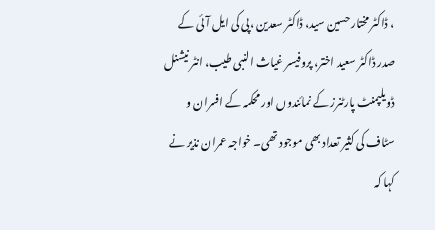، ڈاکٹر مختار حسین سید، ڈاکٹر سعدین ،پی کی ایل آئی کے صدر ڈاکٹر سعید اختر، پروفیسر غیاث النبی طیب، انٹر نیشنل ڈویلپمنٹ پارٹنرز کے نمائندوں اور محکمہ کے افسران و سٹاف کی کثیر تعداد بھی موجود تھی۔ خواجہ عمران نذیر نے کہا کہ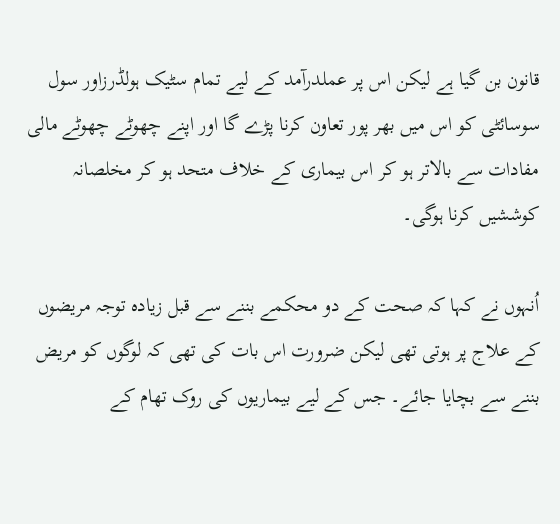قانون بن گیا ہے لیکن اس پر عملدرآمد کے لیے تمام سٹیک ہولڈرزاور سول سوسائٹی کو اس میں بھر پور تعاون کرنا پڑے گا اور اپنے چھوٹے چھوٹے مالی مفادات سے بالاتر ہو کر اس بیماری کے خلاف متحد ہو کر مخلصانہ کوششیں کرنا ہوگی۔

اُنہوں نے کہا کہ صحت کے دو محکمے بننے سے قبل زیادہ توجہ مریضوں کے علاج پر ہوتی تھی لیکن ضرورت اس بات کی تھی کہ لوگوں کو مریض بننے سے بچایا جائے۔ جس کے لیے بیماریوں کی روک تھام کے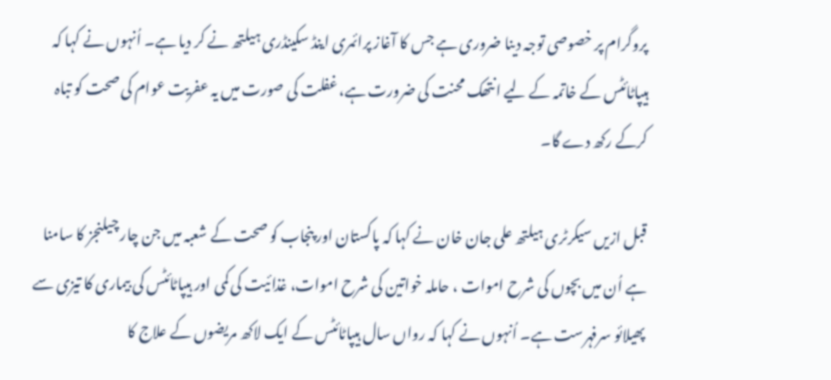پروگرام پر خصوصی توجہ دینا ضروری ہے جس کا آغاز پرائمری اینڈ سکینڈری ہیلتھ نے کر دیا ہے۔ اُنہوں نے کہا کہ ہیپاٹائٹس کے خاتمہ کے لیے انتھک محنت کی ضرورت ہے، غفلت کی صورت میں یہ عفریت عوام کی صحت کو تباہ کرکے رکھ دے گا۔

قبل ازیں سیکرٹری ہیلتھ علی جان خان نے کہا کہ پاکستان اور پنجاب کو صحت کے شعبہ میں جن چار چیلنجز کا سامنا ہے اُن میں بچوں کی شرح اموات ، حاملہ خواتین کی شرح اموات، غذائیت کی کمی اور ہیپاٹائٹس کی بیماری کا تیزی سے پھیلائو سرفہرست ہے۔ اُنہوں نے کہا کہ رواں سال ہیپاٹائٹس کے ایک لاکھ مریضوں کے علاج کا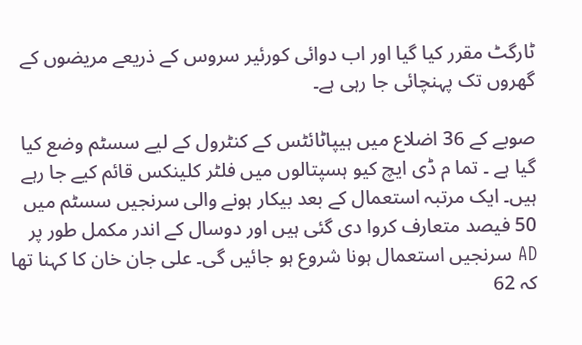ٹارگٹ مقرر کیا گیا اور اب دوائی کورئیر سروس کے ذریعے مریضوں کے گھروں تک پہنچائی جا رہی ہے۔

صوبے کے 36 اضلاع میں ہیپاٹائٹس کے کنٹرول کے لیے سسٹم وضع کیا گیا ہے ۔ تما م ڈی ایچ کیو ہسپتالوں میں فلٹر کلینکس قائم کیے جا رہے ہیں۔ ایک مرتبہ استعمال کے بعد بیکار ہونے والی سرنجیں سسٹم میں 50 فیصد متعارف کروا دی گئی ہیں اور دوسال کے اندر مکمل طور پر AD سرنجیں استعمال ہونا شروع ہو جائیں گی۔ علی جان خان کا کہنا تھا کہ 62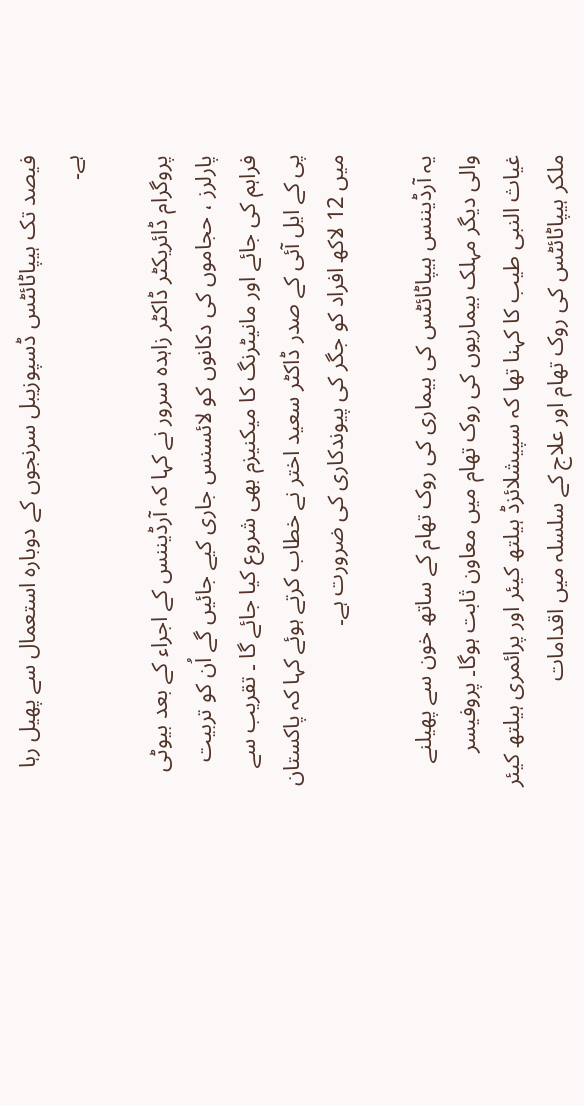فیصد تک ہیپاٹائٹس ڈسپوزیبل سرنجوں کے دوبارہ استعمال سے پھیل رہا ہے۔

پروگرام ڈائریکٹر ڈاکٹر زاہدہ سرور نے کہا کہ آرڈیننس کے اجراء کے بعد بیوٹی پارلرز ، حجاموں کی دکانوں کو لائسنس جاری کیے جائیں گے اُن کو تربیت فراہم کی جائے اور مانیٹرنگ کا میکنیزم بھی شروع کیا جائے گا ۔ تقریب سے پی کے ایل آئی کے صدر ڈاکٹر سعید اختر نے خطاب کرتے ہوئے کہا کہ پاکستان میں 12 لاکھ افراد کو جگر کی پیوندکاری کی ضرورت ہے۔

یہ آرڈیننس ہیپاٹائٹس کی بیماری کی روک تھام کے ساتھ خون سے پھیلنے والی دیگر مہلک بیماریوں کی روک تھام میں معاون ثابت ہوگا۔ پروفیسر غیاث النبی طیب کا کہنا تھا کہ سپیشلائزڈ ہیلتھ کیئر اور پرائمری ہیلتھ کیئر ملکر ہیپاٹائٹس کی روک تھام اور علاج کے سلسلہ میں اقدامات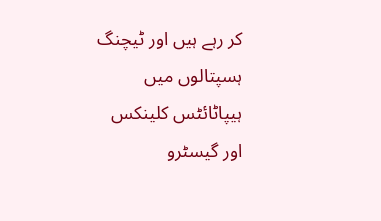کر رہے ہیں اور ٹیچنگ ہسپتالوں میں ہیپاٹائٹس کلینکس اور گیسٹرو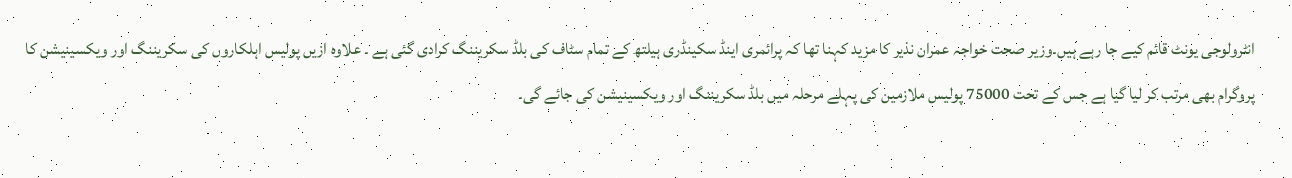انٹرولوجی یونٹ قائم کیے جا رہے ہیں۔وزیر صحت خواجہ عمران نذیر کا مزید کہنا تھا کہ پرائمری اینڈ سکینڈری ہیلتھ کے تمام سٹاف کی بلڈ سکریننگ کرادی گئی ہے ۔ علاوہ ازیں پولیس اہلکاروں کی سکریننگ اور ویکسینیشن کا پروگرام بھی مرتب کر لیا گیا ہے جس کے تحت 75000 پولیس ملازمین کی پہلے مرحلہ میں بلڈ سکریننگ اور ویکسینیشن کی جائے گی۔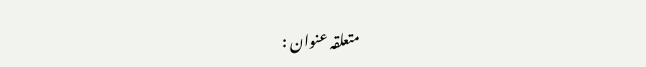متعلقہ عنوان :